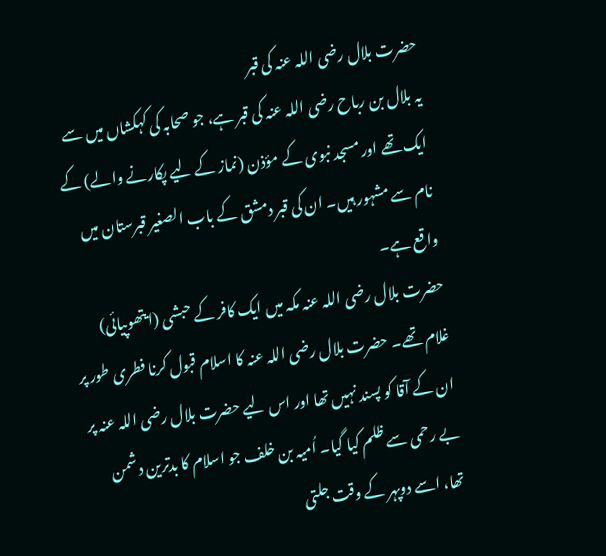حضرت بلال رضی اللہ عنہ کی قبر
یہ بلال بن رباح رضی اللہ عنہ کی قبر ہے، جو صحابہ کی کہکشاں میں سے ایک تھے اور مسجد نبوی کے مؤذن (نماز کے لیے پکارنے والے) کے نام سے مشہور ہیں۔ ان کی قبر دمشق کے باب الصغیر قبرستان میں واقع ہے۔
حضرت بلال رضی اللہ عنہ مکہ میں ایک کافر کے حبشی (ایتھوپیائی) غلام تھے۔ حضرت بلال رضی اللہ عنہ کا اسلام قبول کرنا فطری طور پر ان کے آقا کو پسند نہیں تھا اور اس لیے حضرت بلال رضی اللہ عنہ پر بے رحمی سے ظلم کیا گیا۔ اُمیہ بن خلف جو اسلام کا بدترین دشمن تھا، اسے دوپہر کے وقت جلتی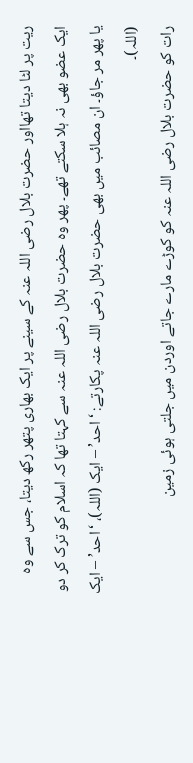ریت پر لٹا دیتا تھااور حضرت بلال رضی اللہ عنہ کے سینے پر ایک بھاری پتھر رکھ دیتا، جس سے وہ ایک عضو بھی نہ ہلا سکتے تھے۔ پھر وہ حضرت بلال رضی اللہ عنہ سے کہتا تھا کہ اسلام کو ترک کر دو یا پھر مر جاؤ۔ ان مصائب میں بھی حضرت بلال رضی اللہ عنہ پکارتے: ‘احد’ – ایک (اللہ)، ‘احد’ – ایک (اللہ)۔
رات کو حضرت بلال رضی اللہ عنہ کو کوڑے مارے جاتے اوردن میں جلتی ہوئی زمین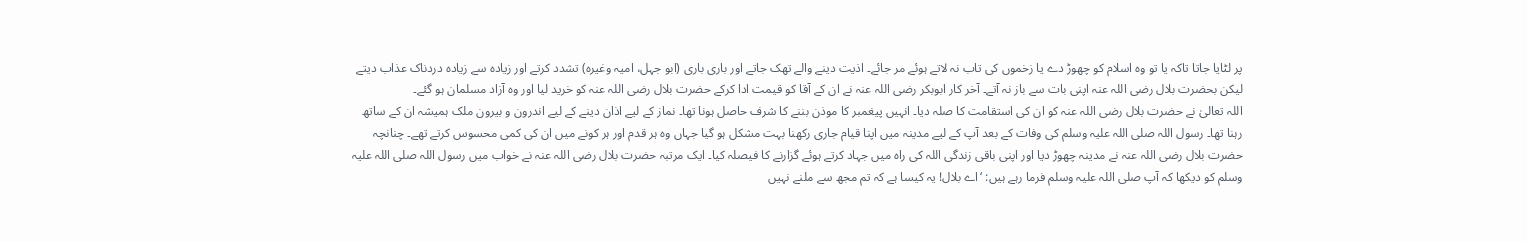پر لٹایا جاتا تاکہ یا تو وہ اسلام کو چھوڑ دے یا زخموں کی تاب نہ لاتے ہوئے مر جائے۔ اذیت دینے والے تھک جاتے اور باری باری (ابو جہل، امیہ وغیرہ) تشدد کرتے اور زیادہ سے زیادہ دردناک عذاب دیتے لیکن بحضرت بلال رضی اللہ عنہ اپنی بات سے باز نہ آتے۔ آخر کار ابوبکر رضی اللہ عنہ نے ان کے آقا کو قیمت ادا کرکے حضرت بلال رضی اللہ عنہ کو خرید لیا اور وہ آزاد مسلمان ہو گئے۔
اللہ تعالیٰ نے حضرت بلال رضی اللہ عنہ کو ان کی استقامت کا صلہ دیا۔ انہیں پیغمبر کا موذن بننے کا شرف حاصل ہونا تھا۔ نماز کے لیے اذان دینے کے لیے اندرون و بیرون ملک ہمیشہ ان کے ساتھ رہنا تھا۔ رسول اللہ صلی اللہ علیہ وسلم کی وفات کے بعد آپ کے لیے مدینہ میں اپنا قیام جاری رکھنا بہت مشکل ہو گیا جہاں وہ ہر قدم اور ہر کونے میں ان کی کمی محسوس کرتے تھے۔ چنانچہ حضرت بلال رضی اللہ عنہ نے مدینہ چھوڑ دیا اور اپنی باقی زندگی اللہ کی راہ میں جہاد کرتے ہوئے گزارنے کا فیصلہ کیا۔ ایک مرتبہ حضرت بلال رضی اللہ عنہ نے خواب میں رسول اللہ صلی اللہ علیہ وسلم کو دیکھا کہ آپ صلی اللہ علیہ وسلم فرما رہے ہیں: ‘اے بلال! یہ کیسا ہے کہ تم مجھ سے ملنے نہیں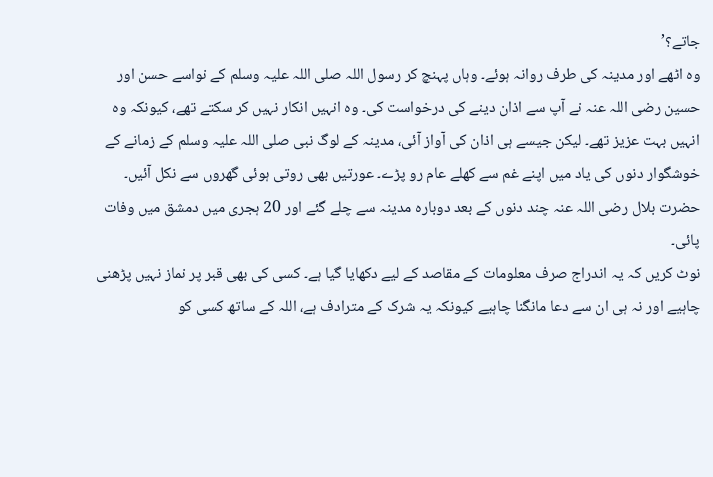جاتے؟’
وہ اٹھے اور مدینہ کی طرف روانہ ہوئے۔ وہاں پہنچ کر رسول اللہ صلی اللہ علیہ وسلم کے نواسے حسن اور حسین رضی اللہ عنہ نے آپ سے اذان دینے کی درخواست کی۔ وہ انہیں انکار نہیں کر سکتے تھے، کیونکہ وہ انہیں بہت عزیز تھے۔ لیکن جیسے ہی اذان کی آواز آئی، مدینہ کے لوگ نبی صلی اللہ علیہ وسلم کے زمانے کے خوشگوار دنوں کی یاد میں اپنے غم سے کھلے عام رو پڑے۔ عورتیں بھی روتی ہوئی گھروں سے نکل آئیں۔ حضرت بلال رضی اللہ عنہ چند دنوں کے بعد دوبارہ مدینہ سے چلے گئے اور 20 ہجری میں دمشق میں وفات پائی۔
نوٹ کریں کہ یہ اندراج صرف معلومات کے مقاصد کے لیے دکھایا گیا ہے۔ کسی کی بھی قبر پر نماز نہیں پڑھنی چاہیے اور نہ ہی ان سے دعا مانگنا چاہیے کیونکہ یہ شرک کے مترادف ہے، اللہ کے ساتھ کسی کو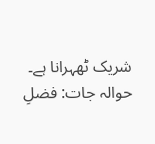شریک ٹھہرانا ہے۔
حوالہ جات: فضلِ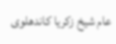عام شیخ زکریا کاندھلوی